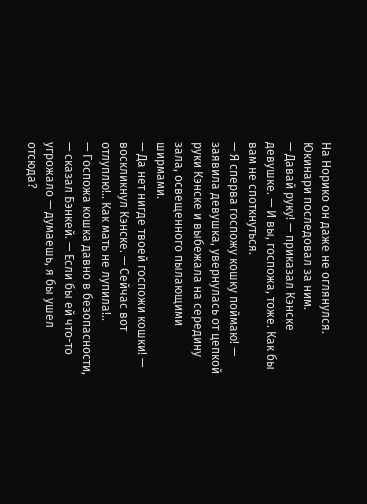На Норико он даже не оглянулся.
Юкинари последовал за ним.
— Давай руку! — приказал Кэнске девушке. — И вы, госпожа, тоже. Как бы вам не споткнуться.
— Я сперва госпожу кошку поймаю! — заявила девушка, увернулась от цепкой руки Кэнске и выбежала на середину зала, освещенного пылающими ширмами.
— Да нет нигде твоей госпожи кошки! — воскликнул Кэнске. — Сейчас вот отлуплю!.. Как мать не лупила!..
— Госпожа кошка давно в безопасности, — сказал Бэнкей. — Если бы ей что-то угрожало — думаешь, я бы ушел отсюда?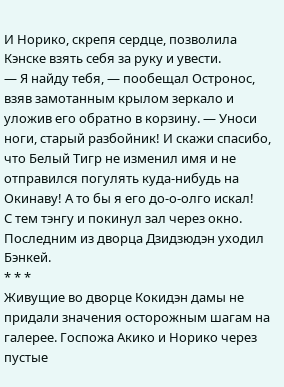И Норико, скрепя сердце, позволила Кэнске взять себя за руку и увести.
— Я найду тебя, — пообещал Остронос, взяв замотанным крылом зеркало и уложив его обратно в корзину. — Уноси ноги, старый разбойник! И скажи спасибо, что Белый Тигр не изменил имя и не отправился погулять куда-нибудь на Окинаву! А то бы я его до-о-олго искал!
С тем тэнгу и покинул зал через окно.
Последним из дворца Дзидзюдэн уходил Бэнкей.
* * *
Живущие во дворце Кокидэн дамы не придали значения осторожным шагам на галерее. Госпожа Акико и Норико через пустые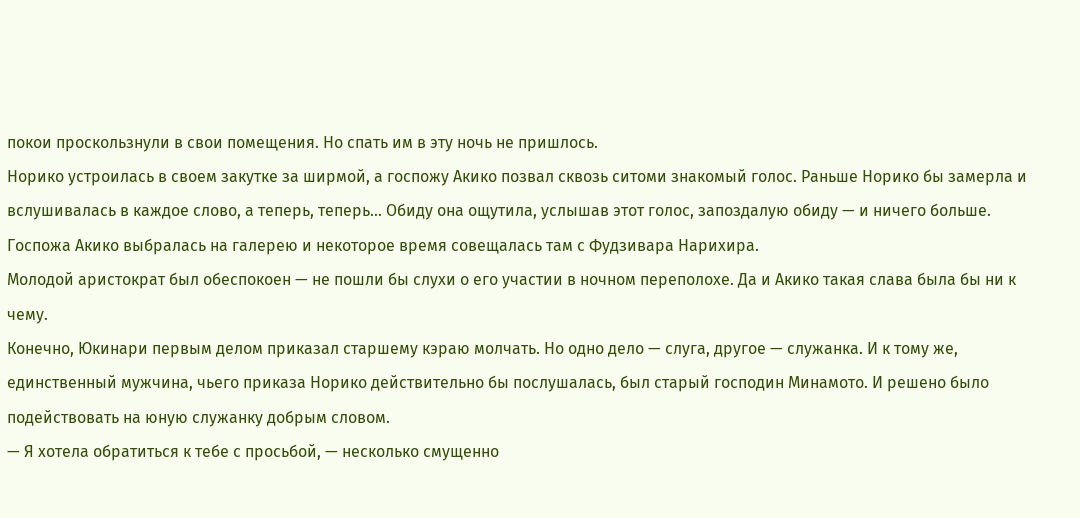покои проскользнули в свои помещения. Но спать им в эту ночь не пришлось.
Норико устроилась в своем закутке за ширмой, а госпожу Акико позвал сквозь ситоми знакомый голос. Раньше Норико бы замерла и вслушивалась в каждое слово, а теперь, теперь… Обиду она ощутила, услышав этот голос, запоздалую обиду — и ничего больше.
Госпожа Акико выбралась на галерею и некоторое время совещалась там с Фудзивара Нарихира.
Молодой аристократ был обеспокоен — не пошли бы слухи о его участии в ночном переполохе. Да и Акико такая слава была бы ни к чему.
Конечно, Юкинари первым делом приказал старшему кэраю молчать. Но одно дело — слуга, другое — служанка. И к тому же, единственный мужчина, чьего приказа Норико действительно бы послушалась, был старый господин Минамото. И решено было подействовать на юную служанку добрым словом.
— Я хотела обратиться к тебе с просьбой, — несколько смущенно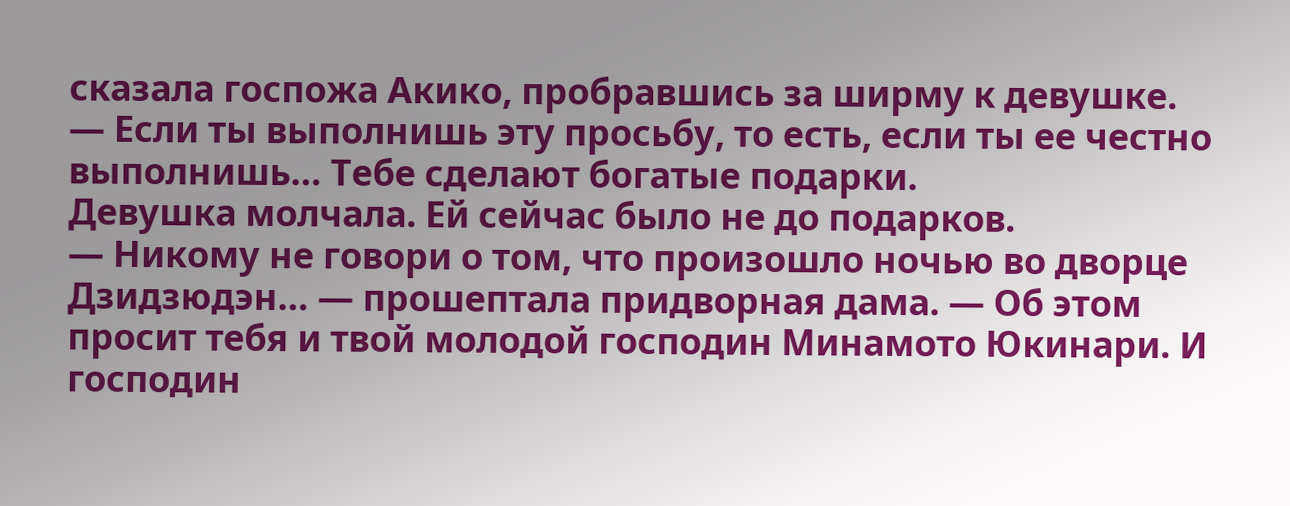сказала госпожа Акико, пробравшись за ширму к девушке. — Если ты выполнишь эту просьбу, то есть, если ты ее честно выполнишь… Тебе сделают богатые подарки.
Девушка молчала. Ей сейчас было не до подарков.
— Никому не говори о том, что произошло ночью во дворце Дзидзюдэн… — прошептала придворная дама. — Об этом просит тебя и твой молодой господин Минамото Юкинари. И господин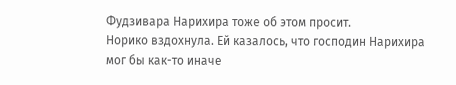Фудзивара Нарихира тоже об этом просит.
Норико вздохнула. Ей казалось, что господин Нарихира мог бы как-то иначе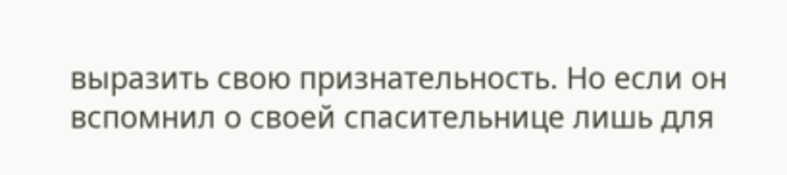выразить свою признательность. Но если он вспомнил о своей спасительнице лишь для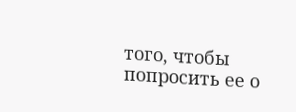того, чтобы попросить ее о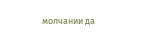молчании да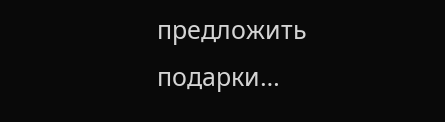предложить подарки…